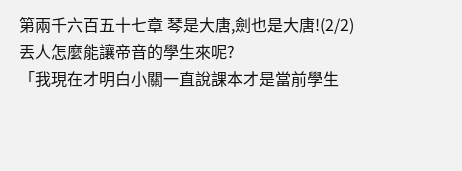第兩千六百五十七章 琴是大唐,劍也是大唐!(2/2)
丟人怎麼能讓帝音的學生來呢?
「我現在才明白小關一直說課本才是當前學生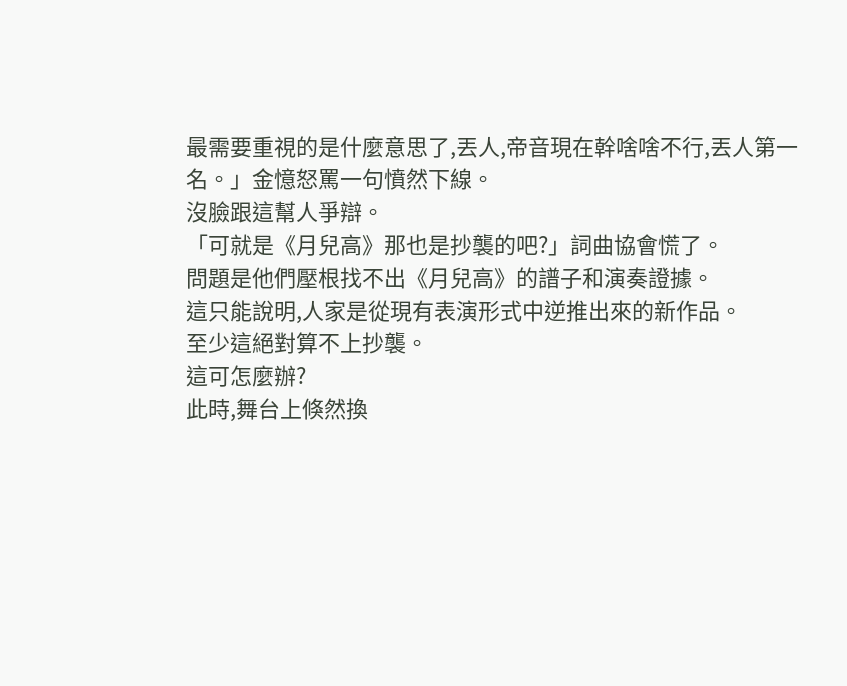最需要重視的是什麼意思了,丟人,帝音現在幹啥啥不行,丟人第一名。」金憶怒罵一句憤然下線。
沒臉跟這幫人爭辯。
「可就是《月兒高》那也是抄襲的吧?」詞曲協會慌了。
問題是他們壓根找不出《月兒高》的譜子和演奏證據。
這只能說明,人家是從現有表演形式中逆推出來的新作品。
至少這絕對算不上抄襲。
這可怎麼辦?
此時,舞台上倏然換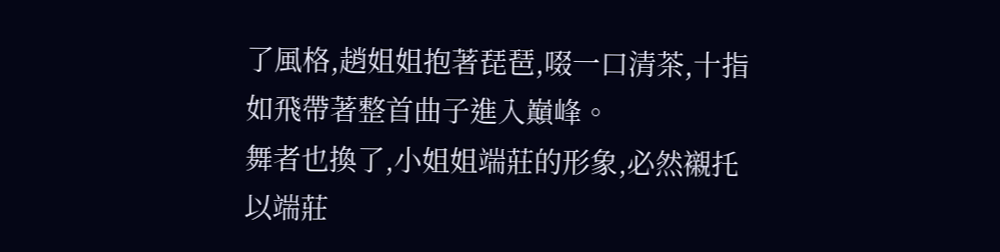了風格,趙姐姐抱著琵琶,啜一口清茶,十指如飛帶著整首曲子進入巔峰。
舞者也換了,小姐姐端莊的形象,必然襯托以端莊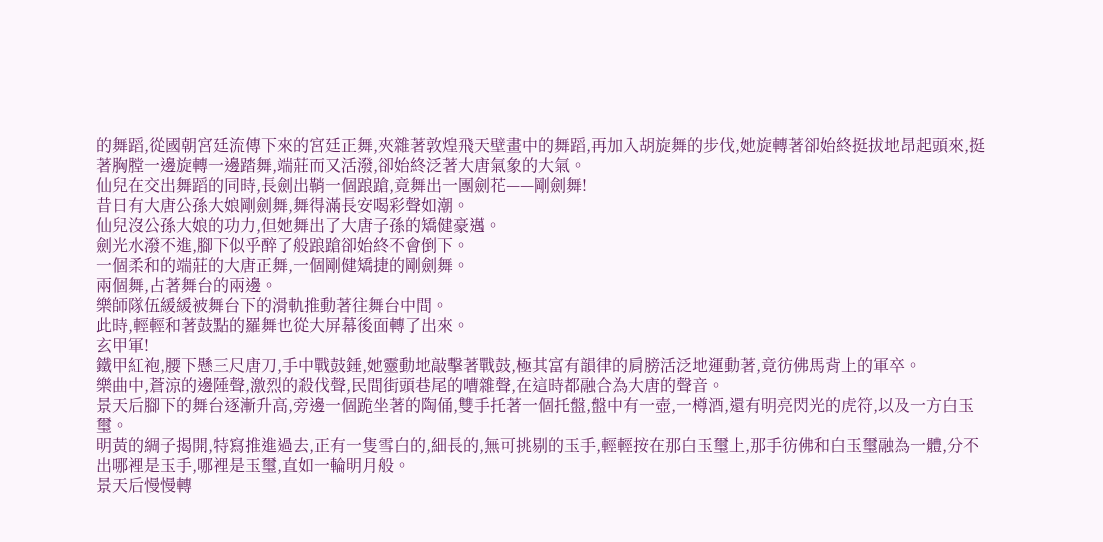的舞蹈,從國朝宮廷流傳下來的宮廷正舞,夾雜著敦煌飛天壁畫中的舞蹈,再加入胡旋舞的步伐,她旋轉著卻始終挺拔地昂起頭來,挺著胸膛一邊旋轉一邊踏舞,端莊而又活潑,卻始終泛著大唐氣象的大氣。
仙兒在交出舞蹈的同時,長劍出鞘一個踉蹌,竟舞出一團劍花——剛劍舞!
昔日有大唐公孫大娘剛劍舞,舞得滿長安喝彩聲如潮。
仙兒沒公孫大娘的功力,但她舞出了大唐子孫的矯健豪邁。
劍光水潑不進,腳下似乎醉了般踉蹌卻始終不會倒下。
一個柔和的端莊的大唐正舞,一個剛健矯捷的剛劍舞。
兩個舞,占著舞台的兩邊。
樂師隊伍緩緩被舞台下的滑軌推動著往舞台中間。
此時,輕輕和著鼓點的羅舞也從大屏幕後面轉了出來。
玄甲軍!
鐵甲紅袍,腰下懸三尺唐刀,手中戰鼓錘,她靈動地敲擊著戰鼓,極其富有韻律的肩膀活泛地運動著,竟彷佛馬背上的軍卒。
樂曲中,蒼涼的邊陲聲,激烈的殺伐聲,民間街頭巷尾的嘈雜聲,在這時都融合為大唐的聲音。
景天后腳下的舞台逐漸升高,旁邊一個跪坐著的陶俑,雙手托著一個托盤,盤中有一壺,一樽酒,還有明亮閃光的虎符,以及一方白玉璽。
明黃的綢子揭開,特寫推進過去,正有一隻雪白的,細長的,無可挑剔的玉手,輕輕按在那白玉璽上,那手彷佛和白玉璽融為一體,分不出哪裡是玉手,哪裡是玉璽,直如一輪明月般。
景天后慢慢轉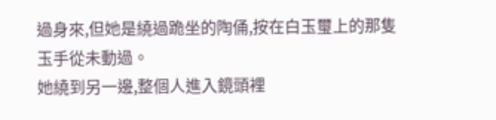過身來,但她是繞過跪坐的陶俑,按在白玉璽上的那隻玉手從未動過。
她繞到另一邊,整個人進入鏡頭裡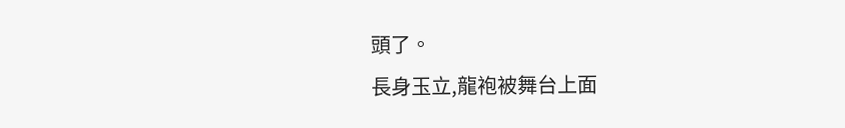頭了。
長身玉立,龍袍被舞台上面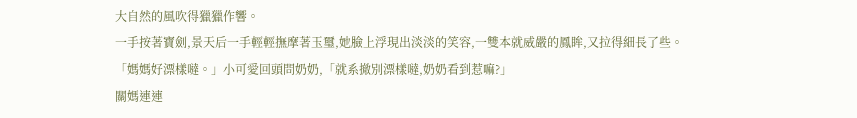大自然的風吹得獵獵作響。
一手按著寶劍,景天后一手輕輕撫摩著玉璽,她臉上浮現出淡淡的笑容,一雙本就威嚴的鳳眸,又拉得細長了些。
「媽媽好漂樣噠。」小可愛回頭問奶奶,「就系撤別漂樣噠,奶奶看到惹嘛?」
關媽連連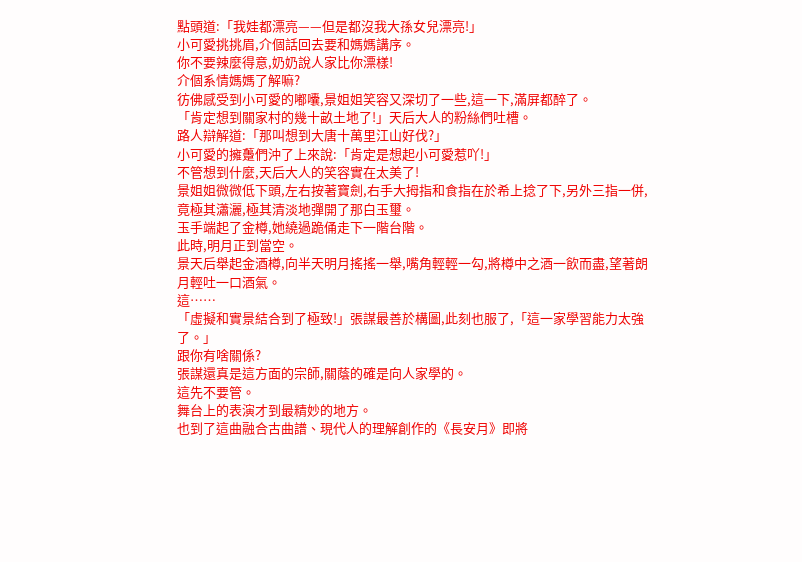點頭道:「我娃都漂亮——但是都沒我大孫女兒漂亮!」
小可愛挑挑眉,介個話回去要和媽媽講序。
你不要辣麼得意,奶奶說人家比你漂樣!
介個系情媽媽了解嘛?
彷佛感受到小可愛的嘟囔,景姐姐笑容又深切了一些,這一下,滿屏都醉了。
「肯定想到關家村的幾十畝土地了!」天后大人的粉絲們吐槽。
路人辯解道:「那叫想到大唐十萬里江山好伐?」
小可愛的擁躉們沖了上來說:「肯定是想起小可愛惹吖!」
不管想到什麼,天后大人的笑容實在太美了!
景姐姐微微低下頭,左右按著寶劍,右手大拇指和食指在於希上捻了下,另外三指一併,竟極其瀟灑,極其清淡地彈開了那白玉璽。
玉手端起了金樽,她繞過跪俑走下一階台階。
此時,明月正到當空。
景天后舉起金酒樽,向半天明月搖搖一舉,嘴角輕輕一勾,將樽中之酒一飲而盡,望著朗月輕吐一口酒氣。
這……
「虛擬和實景結合到了極致!」張謀最善於構圖,此刻也服了,「這一家學習能力太強了。」
跟你有啥關係?
張謀還真是這方面的宗師,關蔭的確是向人家學的。
這先不要管。
舞台上的表演才到最精妙的地方。
也到了這曲融合古曲譜、現代人的理解創作的《長安月》即將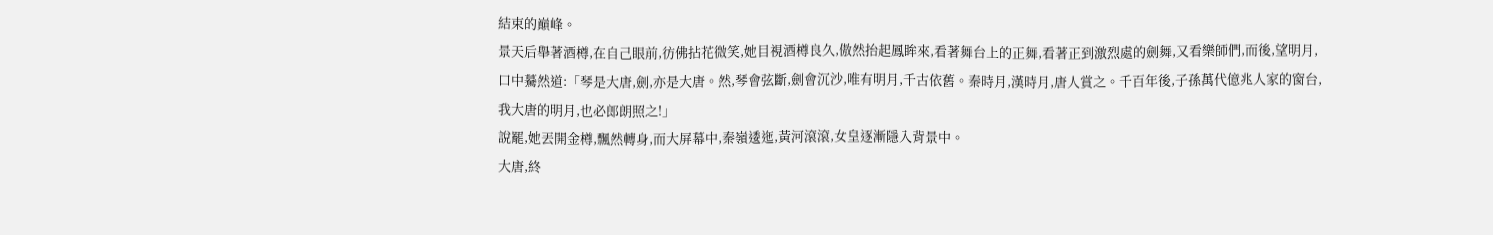結束的巔峰。
景天后舉著酒樽,在自己眼前,彷佛拈花微笑,她目視酒樽良久,傲然抬起鳳眸來,看著舞台上的正舞,看著正到激烈處的劍舞,又看樂師們,而後,望明月,口中驀然道:「琴是大唐,劍,亦是大唐。然,琴會弦斷,劍會沉沙,唯有明月,千古依舊。秦時月,漢時月,唐人賞之。千百年後,子孫萬代億兆人家的窗台,我大唐的明月,也必郎朗照之!」
說罷,她丟開金樽,飄然轉身,而大屏幕中,秦嶺逶迤,黃河滾滾,女皇逐漸隱入背景中。
大唐,終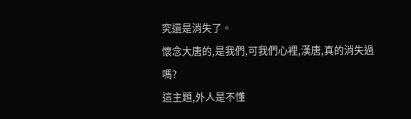究還是消失了。
懷念大唐的,是我們,可我們心裡,漢唐,真的消失過嗎?
這主題,外人是不懂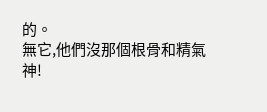的。
無它,他們沒那個根骨和精氣神!